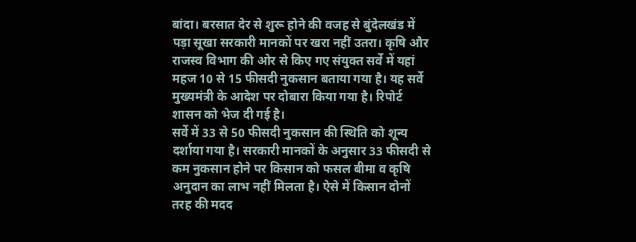बांदा। बरसात देर से शुरू होने की वजह से बुंदेलखंड में पड़ा सूखा सरकारी मानकों पर खरा नहीं उतरा। कृषि और राजस्व विभाग की ओर से किए गए संयुक्त सर्वे में यहां महज 10 से 15 फीसदी नुकसान बताया गया है। यह सर्वे मुख्यमंत्री के आदेश पर दोबारा किया गया है। रिपोर्ट शासन को भेज दी गई है।
सर्वे में 33 से 50 फीसदी नुकसान की स्थिति को शून्य दर्शाया गया है। सरकारी मानकों के अनुसार 33 फीसदी से कम नुकसान होने पर किसान को फसल बीमा व कृषि अनुदान का लाभ नहीं मिलता है। ऐसे में किसान दोनों तरह की मदद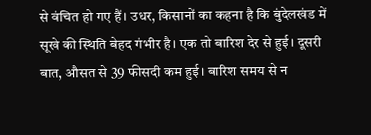से वंचित हो गए हैं। उधर, किसानों का कहना है कि बुंदेलखंड में सूखे की स्थिति बेहद गंभीर है। एक तो बारिश देर से हुई। दूसरी बात, औसत से 39 फीसदी कम हुई। बारिश समय से न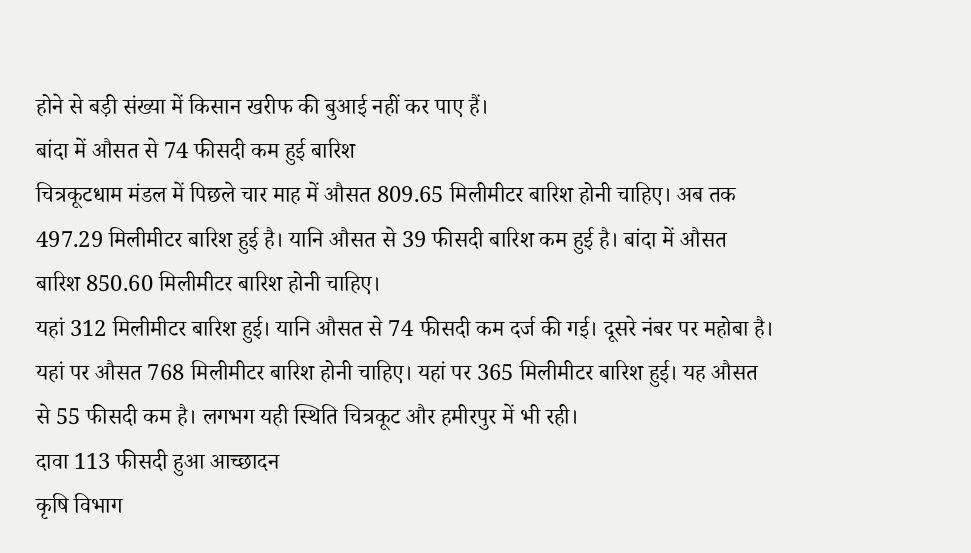होने से बड़ी संख्या में किसान खरीफ की बुआई नहीं कर पाए हैं।
बांदा में औसत से 74 फीसदी कम हुई बारिश
चित्रकूटधाम मंडल में पिछले चार माह में औसत 809.65 मिलीमीटर बारिश होनी चाहिए। अब तक 497.29 मिलीमीटर बारिश हुई है। यानि औसत से 39 फीसदी बारिश कम हुई है। बांदा में औसत बारिश 850.60 मिलीमीटर बारिश होनी चाहिए।
यहां 312 मिलीमीटर बारिश हुई। यानि औसत से 74 फीसदी कम दर्ज की गई। दूसरे नंबर पर महोबा है। यहां पर औसत 768 मिलीमीटर बारिश होनी चाहिए। यहां पर 365 मिलीमीटर बारिश हुई। यह औसत से 55 फीसदी कम है। लगभग यही स्थिति चित्रकूट और हमीरपुर में भी रही।
दावा 113 फीसदी हुआ आच्छादन
कृषि विभाग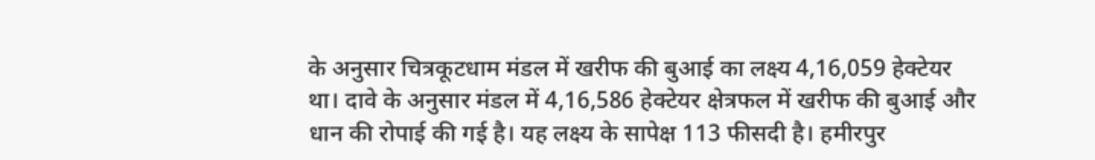के अनुसार चित्रकूटधाम मंडल में खरीफ की बुआई का लक्ष्य 4,16,059 हेक्टेयर था। दावे के अनुसार मंडल में 4,16,586 हेक्टेयर क्षेत्रफल में खरीफ की बुआई और धान की रोपाई की गई है। यह लक्ष्य के सापेक्ष 113 फीसदी है। हमीरपुर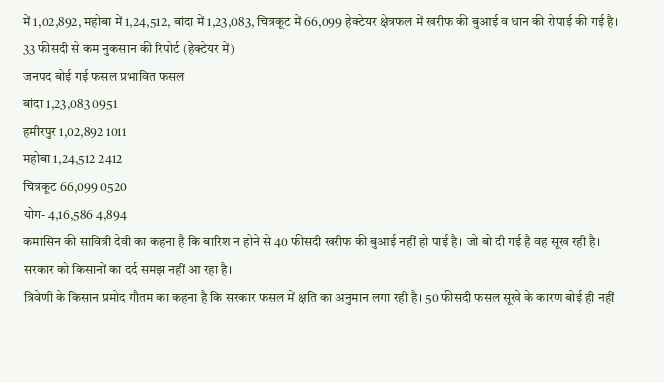में 1,02,892, महोबा में 1,24,512, बांदा में 1,23,083, चित्रकूट में 66,099 हेक्टेयर क्षेत्रफल में खरीफ की बुआई व धान की रोपाई की गई है।
33 फीसदी से कम नुकसान की रिपोर्ट (हेक्टेयर में)
जनपद बोई गई फसल प्रभावित फसल
बांदा 1,23,083 0951
हमीरपुर 1,02,892 1011
महोबा 1,24,512 2412
चित्रकूट 66,099 0520
योग- 4,16,586 4,894
कमासिन की सावित्री देवी का कहना है कि बारिश न होने से 40 फीसदी खरीफ की बुआई नहीं हो पाई है। जो बो दी गई है वह सूख रही है। सरकार को किसानों का दर्द समझ नहीं आ रहा है।
त्रिवेणी के किसान प्रमोद गौतम का कहना है कि सरकार फसल में क्षति का अनुमान लगा रही है। 50 फीसदी फसल सूखे के कारण बोई ही नहीं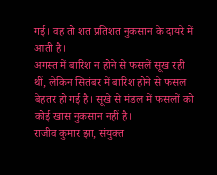गई। वह तो शत प्रतिशत नुकसान के दायरे में आती है।
अगस्त में बारिश न होने से फसलें सूख रही थीं, लेकिन सितंबर में बारिश होने से फसल बेहतर हो गई है। सूखे से मंडल में फसलों को कोई खास नुकसान नहीं है।
राजीव कुमार झा, संयुक्त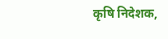कृषि निदेशक,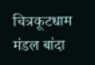चित्रकूटधाम मंडल बांदा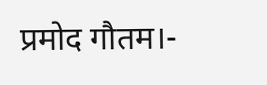प्रमोद गौतम।-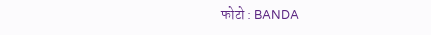फोटो : BANDA